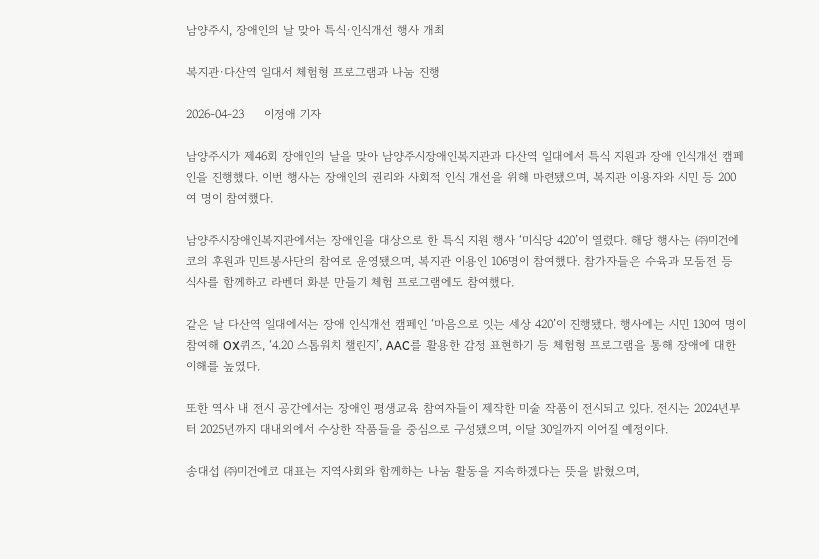남양주시, 장애인의 날 맞아 특식·인식개선 행사 개최

복지관·다산역 일대서 체험형 프로그램과 나눔 진행

2026-04-23     이정애 기자

남양주시가 제46회 장애인의 날을 맞아 남양주시장애인복지관과 다산역 일대에서 특식 지원과 장애 인식개선 캠페인을 진행했다. 이번 행사는 장애인의 권리와 사회적 인식 개선을 위해 마련됐으며, 복지관 이용자와 시민 등 200여 명이 참여했다.

남양주시장애인복지관에서는 장애인을 대상으로 한 특식 지원 행사 ‘미식당 420’이 열렸다. 해당 행사는 ㈜미건에코의 후원과 민트봉사단의 참여로 운영됐으며, 복지관 이용인 106명이 참여했다. 참가자들은 수육과 모둠전 등 식사를 함께하고 라벤더 화분 만들기 체험 프로그램에도 참여했다.

같은 날 다산역 일대에서는 장애 인식개선 캠페인 ‘마음으로 잇는 세상 420’이 진행됐다. 행사에는 시민 130여 명이 참여해 OX퀴즈, ‘4.20 스톱워치 챌린지’, AAC를 활용한 감정 표현하기 등 체험형 프로그램을 통해 장애에 대한 이해를 높였다.

또한 역사 내 전시 공간에서는 장애인 평생교육 참여자들이 제작한 미술 작품이 전시되고 있다. 전시는 2024년부터 2025년까지 대내외에서 수상한 작품들을 중심으로 구성됐으며, 이달 30일까지 이어질 예정이다.

송대섭 ㈜미건에코 대표는 지역사회와 함께하는 나눔 활동을 지속하겠다는 뜻을 밝혔으며,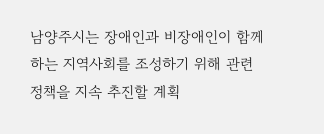남양주시는 장애인과 비장애인이 함께하는 지역사회를 조성하기 위해 관련 정책을 지속 추진할 계획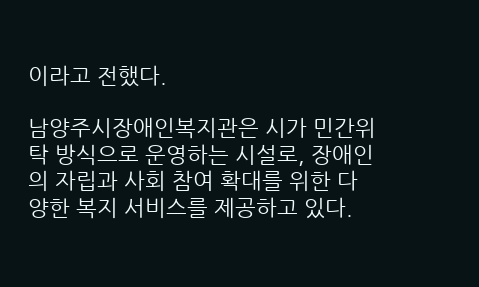이라고 전했다.

남양주시장애인복지관은 시가 민간위탁 방식으로 운영하는 시설로, 장애인의 자립과 사회 참여 확대를 위한 다양한 복지 서비스를 제공하고 있다.